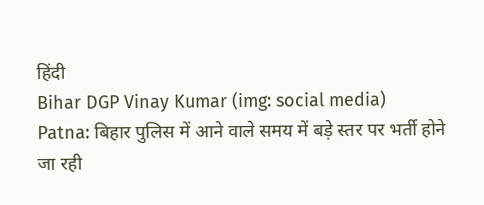हिंदी
Bihar DGP Vinay Kumar (img: social media)
Patna: बिहार पुलिस में आने वाले समय में बड़े स्तर पर भर्ती होने जा रही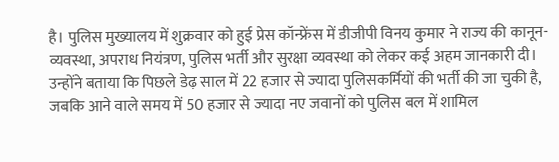है। पुलिस मुख्यालय में शुक्रवार को हुई प्रेस कॉन्फ्रेंस में डीजीपी विनय कुमार ने राज्य की कानून-व्यवस्था, अपराध नियंत्रण, पुलिस भर्ती और सुरक्षा व्यवस्था को लेकर कई अहम जानकारी दी। उन्होंने बताया कि पिछले डेढ़ साल में 22 हजार से ज्यादा पुलिसकर्मियों की भर्ती की जा चुकी है, जबकि आने वाले समय में 50 हजार से ज्यादा नए जवानों को पुलिस बल में शामिल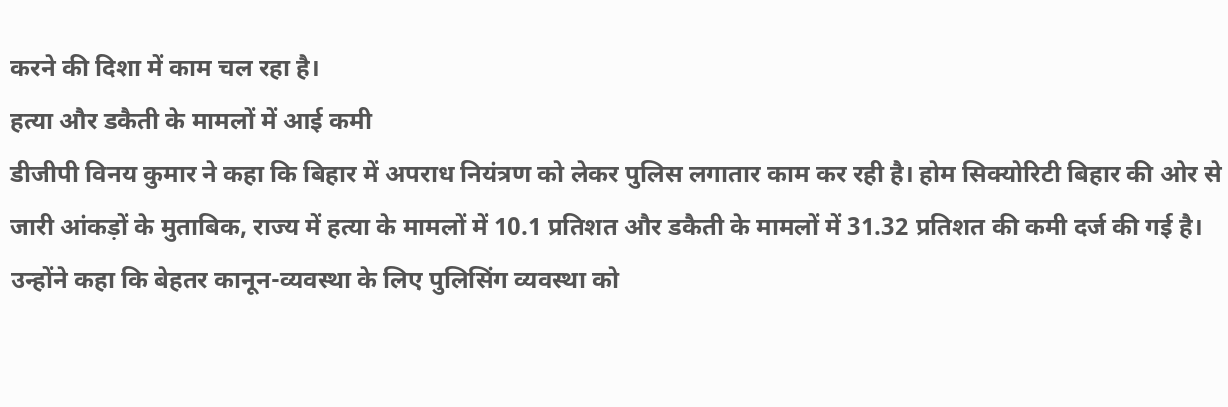करने की दिशा में काम चल रहा है।
हत्या और डकैती के मामलों में आई कमी
डीजीपी विनय कुमार ने कहा कि बिहार में अपराध नियंत्रण को लेकर पुलिस लगातार काम कर रही है। होम सिक्योरिटी बिहार की ओर से जारी आंकड़ों के मुताबिक, राज्य में हत्या के मामलों में 10.1 प्रतिशत और डकैती के मामलों में 31.32 प्रतिशत की कमी दर्ज की गई है। उन्होंने कहा कि बेहतर कानून-व्यवस्था के लिए पुलिसिंग व्यवस्था को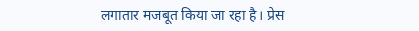लगातार मजबूत किया जा रहा है। प्रेस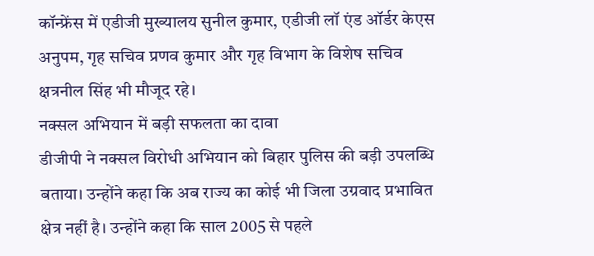कॉन्फ्रेंस में एडीजी मुख्यालय सुनील कुमार, एडीजी लॉ एंड ऑर्डर केएस अनुपम, गृह सचिव प्रणव कुमार और गृह विभाग के विशेष सचिव क्षत्रनील सिंह भी मौजूद रहे।
नक्सल अभियान में बड़ी सफलता का दावा
डीजीपी ने नक्सल विरोधी अभियान को बिहार पुलिस की बड़ी उपलब्धि बताया। उन्होंने कहा कि अब राज्य का कोई भी जिला उग्रवाद प्रभावित क्षेत्र नहीं है। उन्होंने कहा कि साल 2005 से पहले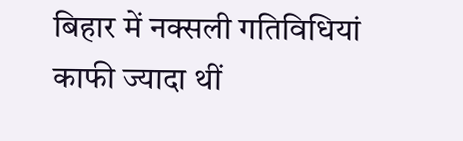बिहार में नक्सली गतिविधियां काफी ज्यादा थीं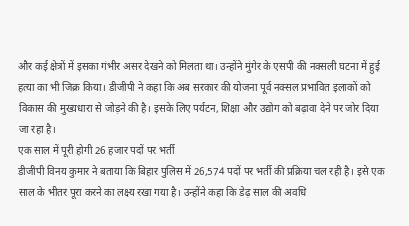और कई क्षेत्रों में इसका गंभीर असर देखने को मिलता था। उन्होंने मुंगेर के एसपी की नक्सली घटना में हुई हत्या का भी जिक्र किया। डीजीपी ने कहा कि अब सरकार की योजना पूर्व नक्सल प्रभावित इलाकों को विकास की मुख्यधारा से जोड़ने की है। इसके लिए पर्यटन, शिक्षा और उद्योग को बढ़ावा देने पर जोर दिया जा रहा है।
एक साल में पूरी होगी 26 हजार पदों पर भर्ती
डीजीपी विनय कुमार ने बताया कि बिहार पुलिस में 26,574 पदों पर भर्ती की प्रक्रिया चल रही है। इसे एक साल के भीतर पूरा करने का लक्ष्य रखा गया है। उन्होंने कहा कि डेढ़ साल की अवधि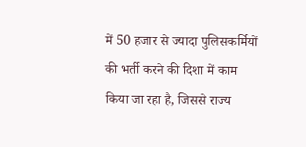में 50 हजार से ज्यादा पुलिसकर्मियों की भर्ती करने की दिशा में काम किया जा रहा है, जिससे राज्य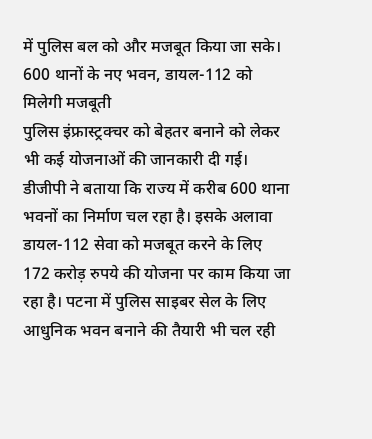में पुलिस बल को और मजबूत किया जा सके।
600 थानों के नए भवन, डायल-112 को मिलेगी मजबूती
पुलिस इंफ्रास्ट्रक्चर को बेहतर बनाने को लेकर भी कई योजनाओं की जानकारी दी गई। डीजीपी ने बताया कि राज्य में करीब 600 थाना भवनों का निर्माण चल रहा है। इसके अलावा डायल-112 सेवा को मजबूत करने के लिए 172 करोड़ रुपये की योजना पर काम किया जा रहा है। पटना में पुलिस साइबर सेल के लिए आधुनिक भवन बनाने की तैयारी भी चल रही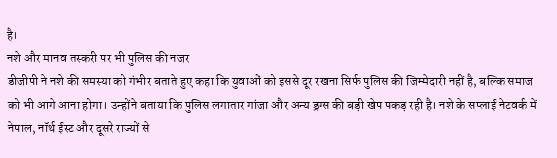है।
नशे और मानव तस्करी पर भी पुलिस की नजर
डीजीपी ने नशे की समस्या को गंभीर बताते हुए कहा कि युवाओं को इससे दूर रखना सिर्फ पुलिस की जिम्मेदारी नहीं है, बल्कि समाज को भी आगे आना होगा। उन्होंने बताया कि पुलिस लगातार गांजा और अन्य ड्रग्स की बड़ी खेप पकड़ रही है। नशे के सप्लाई नेटवर्क में नेपाल, नॉर्थ ईस्ट और दूसरे राज्यों से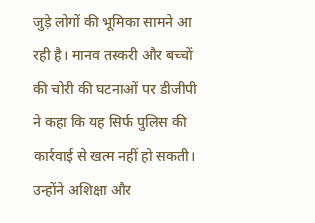जुड़े लोगों की भूमिका सामने आ रही है। मानव तस्करी और बच्चों की चोरी की घटनाओं पर डीजीपी ने कहा कि यह सिर्फ पुलिस की कार्रवाई से खत्म नहीं हो सकती। उन्होंने अशिक्षा और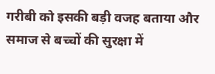गरीबी को इसकी बड़ी वजह बताया और समाज से बच्चों की सुरक्षा में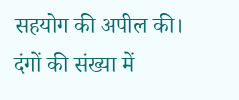सहयोग की अपील की।
दंगों की संख्या में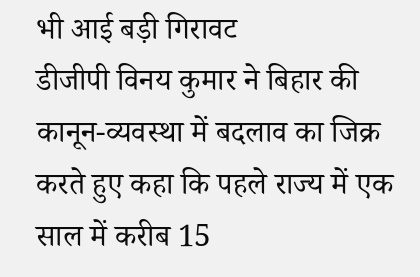भी आई बड़ी गिरावट
डीजीपी विनय कुमार ने बिहार की कानून-व्यवस्था में बदलाव का जिक्र करते हुए कहा कि पहले राज्य में एक साल में करीब 15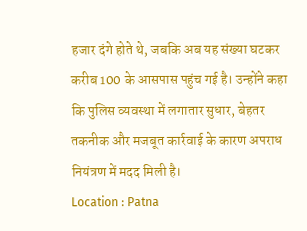हजार दंगे होते थे, जबकि अब यह संख्या घटकर करीब 100 के आसपास पहुंच गई है। उन्होंने कहा कि पुलिस व्यवस्था में लगातार सुधार, बेहतर तकनीक और मजबूत कार्रवाई के कारण अपराध नियंत्रण में मदद मिली है।
Location : Patna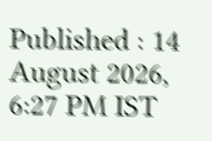Published : 14 August 2026, 6:27 PM IST